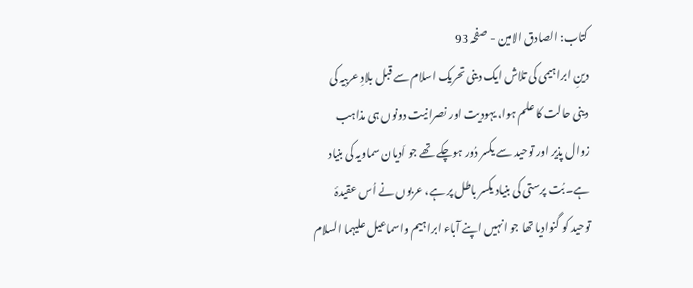کتاب: الصادق الامین - صفحہ 93
دینِ ابراہیمی کی تلاش ایک دینی تحریک اسلام سے قبل بلادِ عربیہ کی دینی حالت کا علم ہوا، یہودیت اور نصرانیت دونوں ہی مذاہب زوال پذیر اور توحید سے یکسر دُور ہوچکے تھے جو اَدیان سماویہ کی بنیاد ہے۔ بُت پرستی کی بنیاد یکسر باطل پر ہے، عربوں نے اُس عقیدۂ توحید کو گنوادیا تھا جو انہیں اپنے آباء ابراہیم واسماعیل علیہما السلام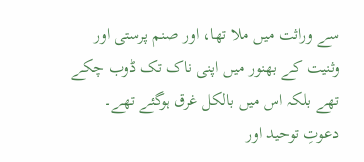سے وراثت میں ملا تھا، اور صنم پرستی اور وثنیت کے بھنور میں اپنی ناک تک ڈوب چکے تھے بلکہ اس میں بالکل غرق ہوگئے تھے۔ دعوتِ توحید اور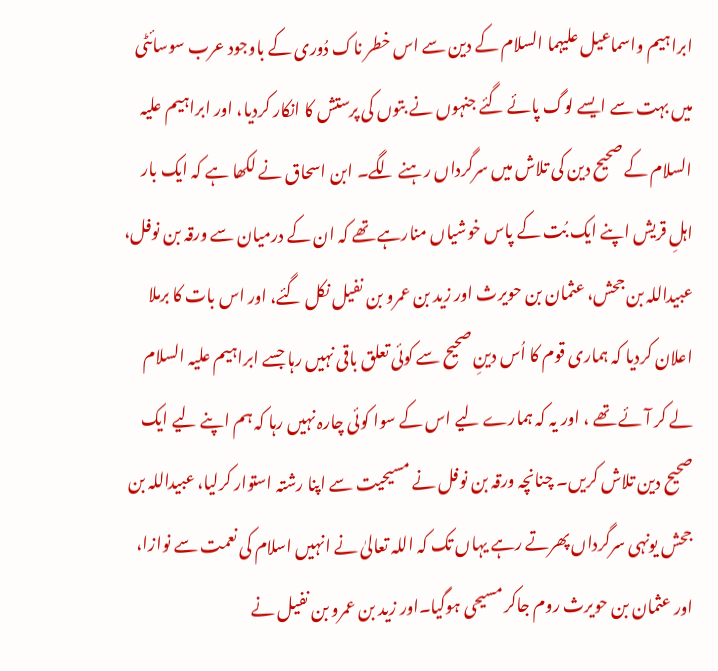ابراہیم واسماعیل علیہما السلام کے دین سے اس خطر ناک دُوری کے باوجود عرب سوسائٹی میں بہت سے ایسے لوگ پائے گئے جنہوں نے بتوں کی پرستش کا انکار کردیا، اور ابراہیم علیہ السلام کے صحیح دین کی تلاش میں سرگرداں رہنے لگے۔ ابن اسحاق نے لکھا ہے کہ ایک بار اہلِ قریش اپنے ایک بُت کے پاس خوشیاں منارہے تھے کہ ان کے درمیان سے ورقہ بن نوفل، عبیداللہ بن جحش، عثمان بن حویرث اور زید بن عمرو بن نفیل نکل گئے، اور اس بات کا برملا اعلان کردیا کہ ہماری قوم کا اُس دینِ صحیح سے کوئی تعلق باقی نہیں رہا جسے ابراہیم علیہ السلام لے کر آئے تھے ، اور یہ کہ ہمارے لیے اس کے سوا کوئی چارہ نہیں رہا کہ ہم اپنے لیے ایک صحیح دین تلاش کریں۔ چنانچہ ورقہ بن نوفل نے مسیحیت سے اپنا رشتہ استوار کرلیا، عبیداللہ بن جحش یونہی سرگرداں پھرتے رہے یہاں تک کہ اللہ تعالیٰ نے انہیں اسلام کی نعمت سے نوازا، اور عثمان بن حویرث روم جاکر مسیحی ہوگیا۔اور زید بن عمرو بن نفیل نے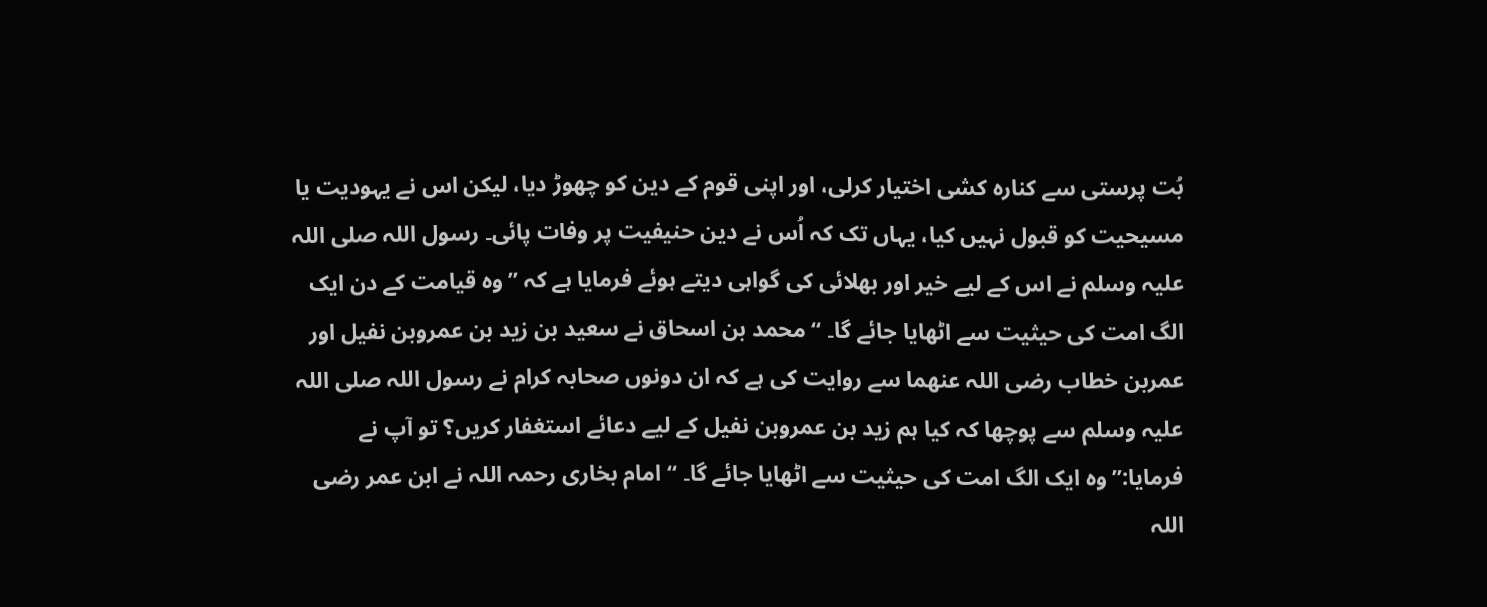بُت پرستی سے کنارہ کشی اختیار کرلی، اور اپنی قوم کے دین کو چھوڑ دیا، لیکن اس نے یہودیت یا مسیحیت کو قبول نہیں کیا، یہاں تک کہ اُس نے دین حنیفیت پر وفات پائی۔ رسول اللہ صلی اللہ علیہ وسلم نے اس کے لیے خیر اور بھلائی کی گواہی دیتے ہوئے فرمایا ہے کہ ’’وہ قیامت کے دن ایک الگ امت کی حیثیت سے اٹھایا جائے گا۔ ‘‘ محمد بن اسحاق نے سعید بن زید بن عمروبن نفیل اور عمربن خطاب رضی اللہ عنھما سے روایت کی ہے کہ ان دونوں صحابہ کرام نے رسول اللہ صلی اللہ علیہ وسلم سے پوچھا کہ کیا ہم زید بن عمروبن نفیل کے لیے دعائے استغفار کریں؟ تو آپ نے فرمایا:’’وہ ایک الگ امت کی حیثیت سے اٹھایا جائے گا۔ ‘‘ امام بخاری رحمہ اللہ نے ابن عمر رضی اللہ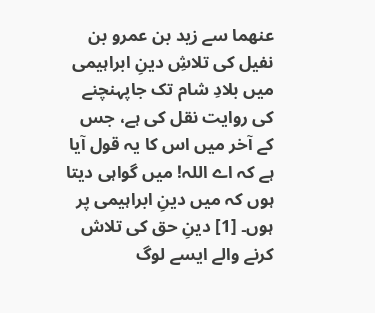عنھما سے زید بن عمرو بن نفیل کی تلاشِ دینِ ابراہیمی میں بلادِ شام تک جاپہنچنے کی روایت نقل کی ہے، جس کے آخر میں اس کا یہ قول آیا ہے کہ اے اللہ! میں گواہی دیتا ہوں کہ میں دینِ ابراہیمی پر ہوں۔ [1] دینِ حق کی تلاش کرنے والے ایسے لوگ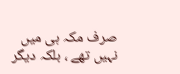صرف مکہ ہی میں نہیں تھے ، بلکہ دیگر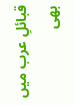قبائلِ عرب میں بھی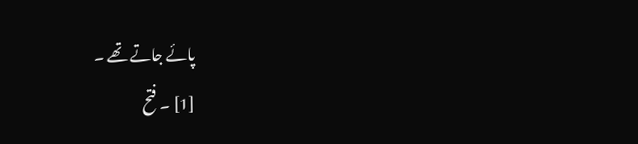پائے جاتے تھے ۔
[1] ۔ فتح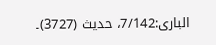الباری:7/142، حدیث (3727)۔